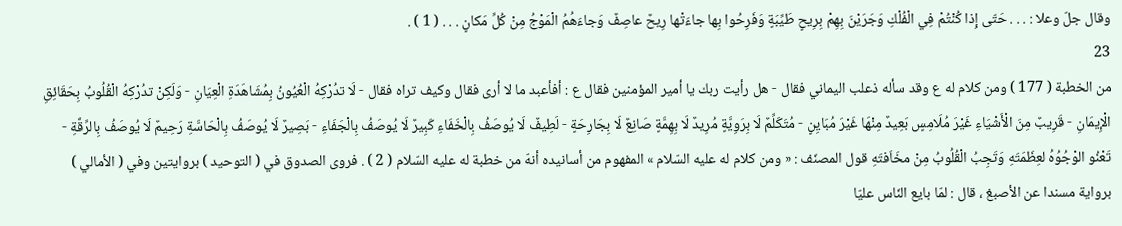وقال جلّ وعلا : . . . حَتّى إِذا كُنْتُمْ فِي الْفُلْكِ وَجَرَيْنَ بِهِمْ بِرِيحٍ طَيِّبَةٍ وَفَرِحُوا بِها جاءَتْها رِيحٌ عاصِفٌ وَجاءَهُمُ الْمَوْجُ مِنْ كُلِّ مَكانٍ . . . ( 1 ) .
23
من الخطبة ( 177 ) ومن كلام له ع وقد سأله ذعلب اليماني فقال - هل رأيت ربك يا أمير المؤمنين فقال ع : أفأعبد ما لا أرى فقال وكيف تراه فقال - لَا تدُرْكِهُ الْعُيُونُ بِمُشَاهَدَةِ الْعِيَانِ - وَلَكِنْ تدُرْكِهُ الْقُلُوبُ بِحَقَائِقِ الْإِيمَانِ - قَرِيبٌ مِنَ الْأَشْيَاءِ غَيْرَ مُلَامِسٍ بَعِيدٌ مِنْهَا غَيْرَ مُبَايِنٍ - مُتَكَلِّمٌ لَا بِرَوِيَّةٍ مُرِيدٌ لَا بِهِمَّةٍ صَانِعٌ لَا بِجَارِحَةٍ - لَطِيفٌ لَا يُوصَفُ بِالْخَفَاءِ كَبِيرٌ لَا يُوصَفُ بِالْجَفَاءِ - بَصِيرٌ لَا يُوصَفُ بِالْحَاسَّةِ رَحِيمٌ لَا يُوصَفُ بِالرِّقَّةِ - تَعْنُو الوْجُوُهُ لعِظَمَتَهِ وَتَجِبُ الْقُلُوبُ مِنْ مخَاَفتَهِ قول المصنّف : « ومن كلام له عليه السّلام » المفهوم من أسانيده أنهّ من خطبة له عليه السّلام ( 2 ) . فروى الصدوق في ( التوحيد ) بروايتين وفي ( الأمالي ) برواية مسندا عن الأصبغ ، قال : لمّا بايع النّاس عليّا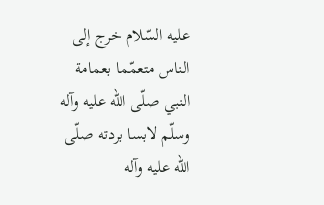عليه السّلام خرج إلى الناس متعمّما بعمامة النبي صلّى اللّه عليه وآله وسلّم لابسا بردته صلّى اللّه عليه وآله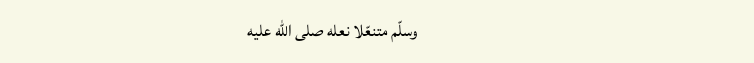وسلّم متنعّلا نعله صلى اللّه عليه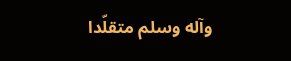وآله وسلم متقلّدا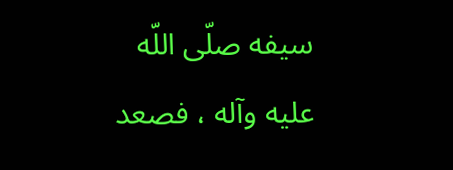سيفه صلّى اللّه عليه وآله ، فصعد